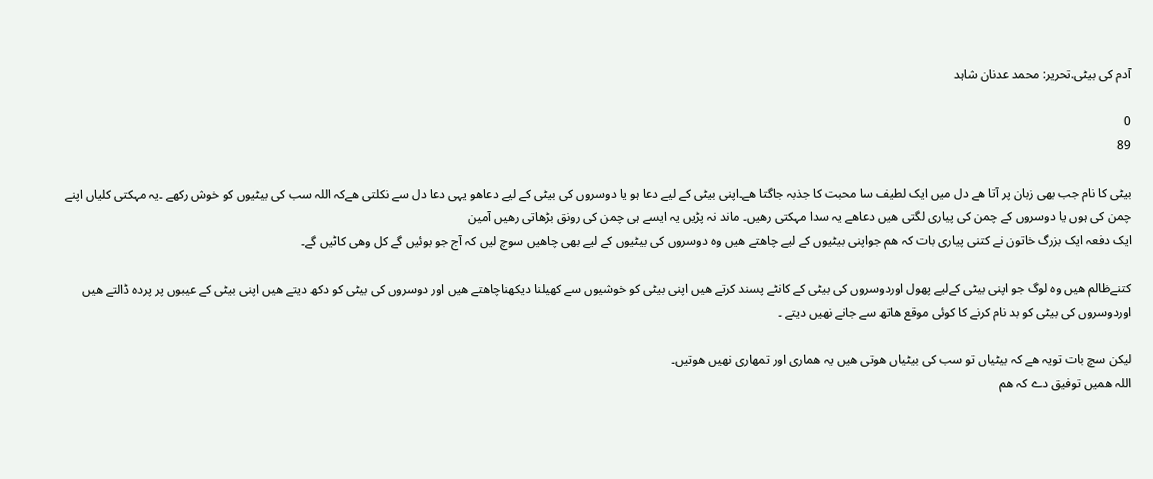آدم کی بیٹی.تحریر: محمد عدنان شاہد

0
89

بیٹی کا نام جب بھی زبان پر آتا ھے دل میں ایک لطیف سا محبت کا جذبہ جاگتا ھے۔اپنی بیٹی کے لیے دعا ہو یا دوسروں کی بیٹی کے لیے دعاھو یہی دعا دل سے نکلتی ھےکہ اللہ سب کی بیٹیوں کو خوش رکھے ۔یہ مہکتی کلیاں اپنے چمن کی ہوں یا دوسروں کے چمن کی پیاری لگتی ھیں دعاھے یہ سدا مہکتی رھیں۔ ماند نہ پڑیں یہ ایسے ہی چمن کی رونق بڑھاتی رھیں آمین
ایک دفعہ ایک بزرگ خاتون نے کتنی پیاری بات کہ ھم جواپنی بیٹیوں کے لیے چاھتے ھیں وہ دوسروں کی بیٹیوں کے لیے بھی چاھیں سوچ لیں کہ آج جو بوئیں گے کل وھی کاٹیں گے۔

کتنےظالم ھیں وہ لوگ جو اپنی بیٹی کےلیے پھول اوردوسروں کی بیٹی کے کانٹے پسند کرتے ھیں اپنی بیٹی کو خوشیوں سے کھیلنا دیکھناچاھتے ھیں اور دوسروں کی بیٹی کو دکھ دیتے ھیں اپنی بیٹی کے عیبوں پر پردہ ڈالتے ھیں اوردوسروں کی بیٹی کو بد نام کرنے کا کوئی موقع ھاتھ سے جانے نھیں دیتے ۔

لیکن سچ بات تویہ ھے کہ بیٹیاں تو سب کی بیٹیاں ھوتی ھیں یہ ھماری اور تمھاری نھیں ھوتیں۔
اللہ ھمیں توفیق دے کہ ھم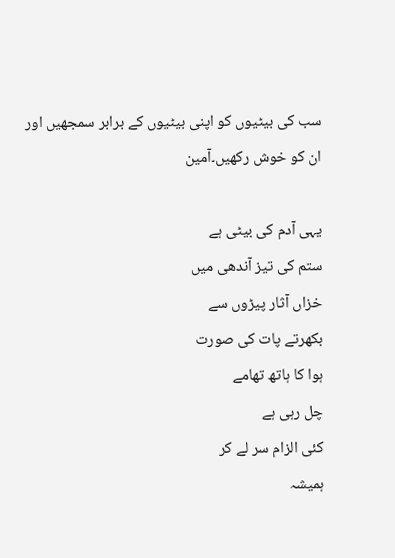سب کی بیٹیوں کو اپنی بیٹیوں کے برابر سمجھیں اور ان کو خوش رکھیں۔آمین

یہی آدم کی بیٹی ہے
ستم کی تیز آندھی میں
خزاں آثار پیڑوں سے
بکھرتے پات کی صورت
ہوا کا ہاتھ تھامے
چل رہی ہے
کئی الزام سر لے کر
ہمیشہ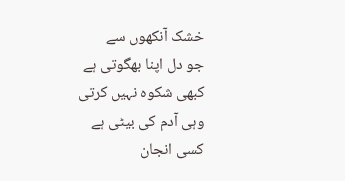خشک آنکھوں سے
جو دل اپنا بھگوتی ہے
کبھی شکوہ نہیں کرتی
وہی آدم کی بیٹی ہے
کسی انجان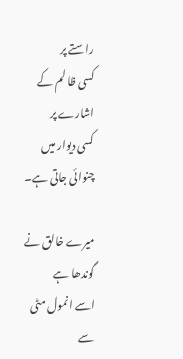راستے پر
کسی ظا لم کے اشارے پر
کسی دیوار میں چنوائی جاتی ہے۔

میرے خالق نے گوندھا ہے
اسے انمول مٹی سے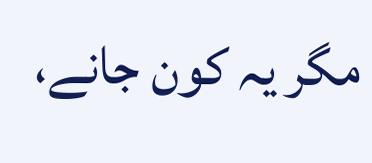مگر یہ کون جانے،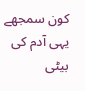کون سمجھے
یہی آدم کی بیٹی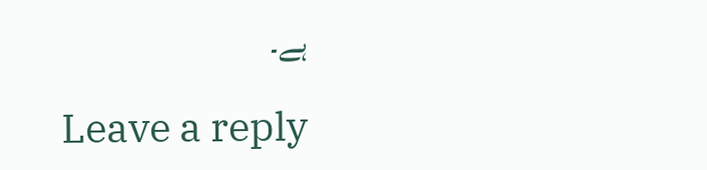ہے۔

Leave a reply